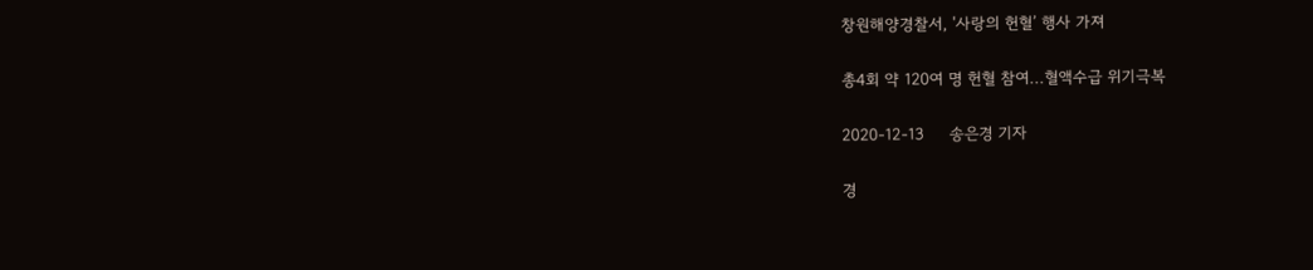창원해양경찰서, '사랑의 헌혈’ 행사 가져

총4회 약 120여 명 헌혈 참여...혈액수급 위기극복

2020-12-13     송은경 기자

경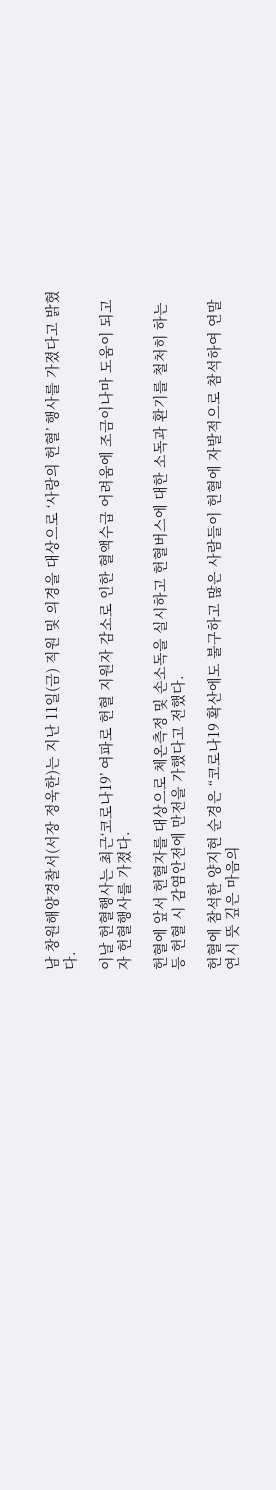남 창원해양경찰서(서장 정욱한)는 지난 11일(금) 직원 및 의경을 대상으로 ‘사랑의 헌혈’ 행사를 가졌다고 밝혔다.

이날 헌혈행사는 최근‘코로나19’ 여파로 헌혈 지원자 감소로 인한 혈액수급 어려움에 조금이나마 도움이 되고자 헌혈행사를 가졌다.

헌혈에 앞서 헌혈자를 대상으로 체온측정 및 손소독을 실시하고 헌혈버스에 대한 소독과 환기를 철처히 하는 등 헌혈 시 감염안전에 만전을 가했다고 전했다.

헌혈에 참석한 양지현 순경은 “코로나19 확산에도 불구하고 많은 사람들이 헌혈에 자발적으로 참석하여 연말연시 뜻 깊은 마음의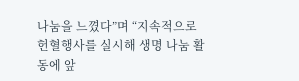나눔을 느꼈다”며 “지속적으로 헌혈행사를 실시해 생명 나눔 활동에 앞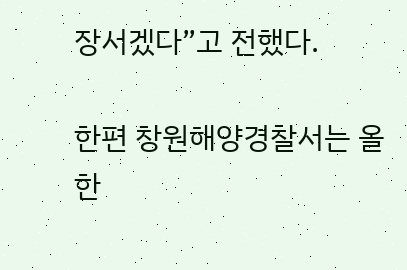장서겠다”고 전했다.

한편 창원해양경찰서는 올 한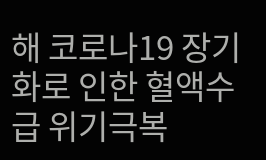해 코로나19 장기화로 인한 혈액수급 위기극복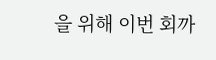을 위해 이번 회까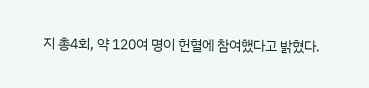지 총4회, 약 120여 명이 헌혈에 참여했다고 밝혔다.